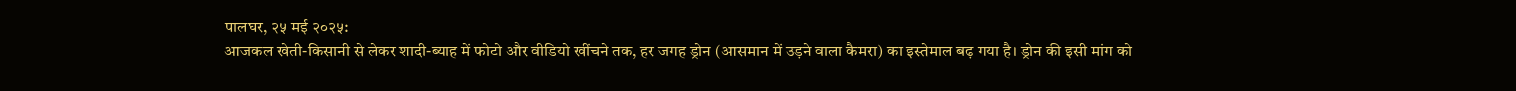पालघर, २५ मई २०२५:
आजकल खेती-किसानी से लेकर शादी-ब्याह में फोटो और वीडियो खींचने तक, हर जगह ड्रोन (आसमान में उड़ने वाला कैमरा) का इस्तेमाल बढ़ गया है। ड्रोन की इसी मांग को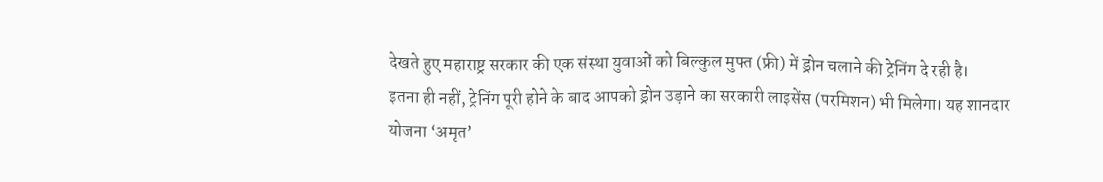देखते हुए महाराष्ट्र सरकार की एक संस्था युवाओं को बिल्कुल मुफ्त (फ्री) में ड्रोन चलाने की ट्रेनिंग दे रही है।
इतना ही नहीं, ट्रेनिंग पूरी होने के बाद आपको ड्रोन उड़ाने का सरकारी लाइसेंस (परमिशन) भी मिलेगा। यह शानदार योजना ‘अमृत’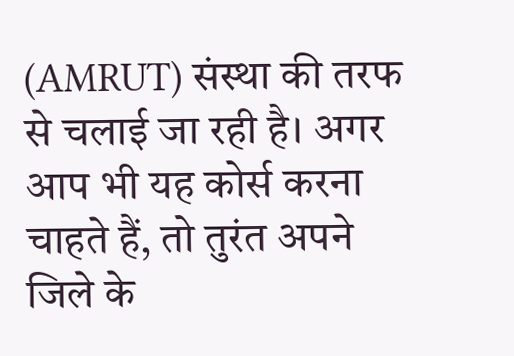(AMRUT) संस्था की तरफ से चलाई जा रही है। अगर आप भी यह कोर्स करना चाहते हैं, तो तुरंत अपने जिले के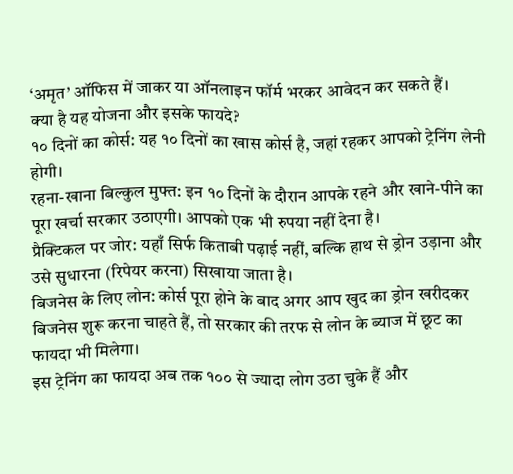‘अमृत’ ऑफिस में जाकर या ऑनलाइन फॉर्म भरकर आवेदन कर सकते हैं।
क्या है यह योजना और इसके फायदे?
१० दिनों का कोर्स: यह १० दिनों का खास कोर्स है, जहां रहकर आपको ट्रेनिंग लेनी होगी।
रहना-खाना बिल्कुल मुफ्त: इन १० दिनों के दौरान आपके रहने और खाने-पीने का पूरा खर्चा सरकार उठाएगी। आपको एक भी रुपया नहीं देना है।
प्रैक्टिकल पर जोर: यहाँ सिर्फ किताबी पढ़ाई नहीं, बल्कि हाथ से ड्रोन उड़ाना और उसे सुधारना (रिपेयर करना) सिखाया जाता है।
बिजनेस के लिए लोन: कोर्स पूरा होने के बाद अगर आप खुद का ड्रोन खरीदकर बिजनेस शुरू करना चाहते हैं, तो सरकार की तरफ से लोन के ब्याज में छूट का फायदा भी मिलेगा।
इस ट्रेनिंग का फायदा अब तक १०० से ज्यादा लोग उठा चुके हैं और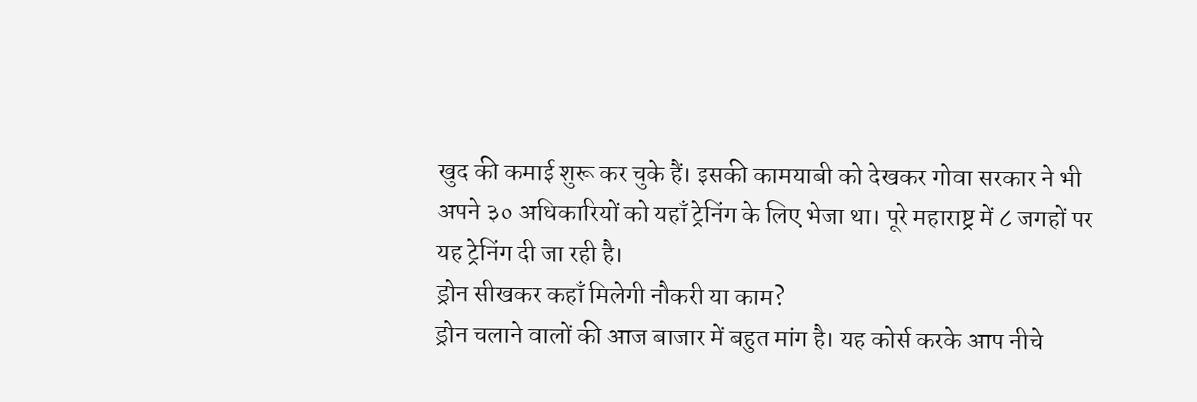खुद की कमाई शुरू कर चुके हैं। इसकी कामयाबी को देखकर गोवा सरकार ने भी अपने ३० अधिकारियों को यहाँ ट्रेनिंग के लिए भेजा था। पूरे महाराष्ट्र में ८ जगहों पर यह ट्रेनिंग दी जा रही है।
ड्रोन सीखकर कहाँ मिलेगी नौकरी या काम?
ड्रोन चलाने वालों की आज बाजार में बहुत मांग है। यह कोर्स करके आप नीचे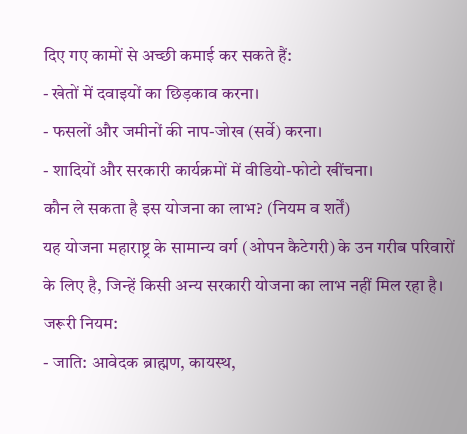दिए गए कामों से अच्छी कमाई कर सकते हैं:
- खेतों में दवाइयों का छिड़काव करना।
- फसलों और जमीनों की नाप-जोख (सर्वे) करना।
- शादियों और सरकारी कार्यक्रमों में वीडियो-फोटो खींचना।
कौन ले सकता है इस योजना का लाभ? (नियम व शर्तें)
यह योजना महाराष्ट्र के सामान्य वर्ग (ओपन कैटेगरी) के उन गरीब परिवारों के लिए है, जिन्हें किसी अन्य सरकारी योजना का लाभ नहीं मिल रहा है।
जरूरी नियम:
- जाति: आवेदक ब्राह्मण, कायस्थ,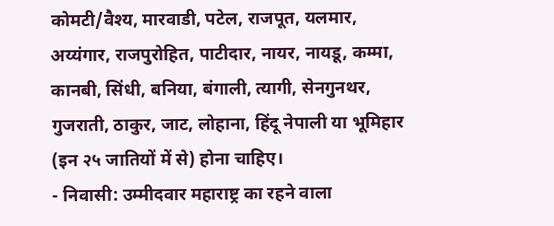कोमटी/वैश्य, मारवाडी, पटेल, राजपूत, यलमार, अय्यंगार, राजपुरोहित, पाटीदार, नायर, नायडू, कम्मा, कानबी, सिंधी, बनिया, बंगाली, त्यागी, सेनगुनथर, गुजराती, ठाकुर, जाट, लोहाना, हिंदू नेपाली या भूमिहार (इन २५ जातियों में से) होना चाहिए।
- निवासी: उम्मीदवार महाराष्ट्र का रहने वाला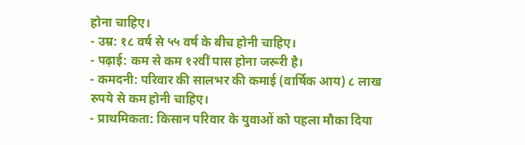होना चाहिए।
- उम्र: १८ वर्ष से ५५ वर्ष के बीच होनी चाहिए।
- पढ़ाई: कम से कम १२वीं पास होना जरूरी है।
- कमदनी: परिवार की सालभर की कमाई (वार्षिक आय) ८ लाख रुपये से कम होनी चाहिए।
- प्राथमिकता: किसान परिवार के युवाओं को पहला मौका दिया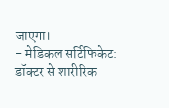जाएगा।
- मेडिकल सर्टिफिकेट: डॉक्टर से शारीरिक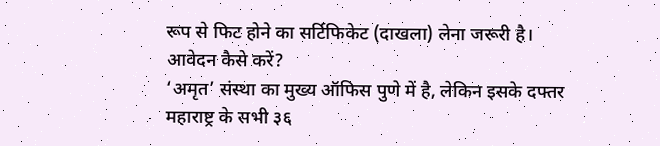रूप से फिट होने का सर्टिफिकेट (दाखला) लेना जरूरी है।
आवेदन कैसे करें?
‘अमृत’ संस्था का मुख्य ऑफिस पुणे में है, लेकिन इसके दफ्तर महाराष्ट्र के सभी ३६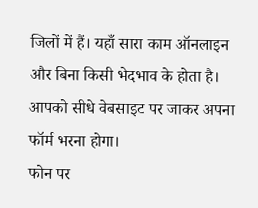जिलों में हैं। यहाँ सारा काम ऑनलाइन और बिना किसी भेदभाव के होता है। आपको सीधे वेबसाइट पर जाकर अपना फॉर्म भरना होगा।
फोन पर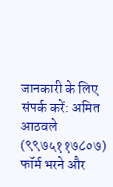जानकारी के लिए संपर्क करें: अमित आठवले (९९७५११७८०७)
फॉर्म भरने और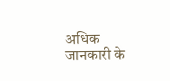अधिक जानकारी के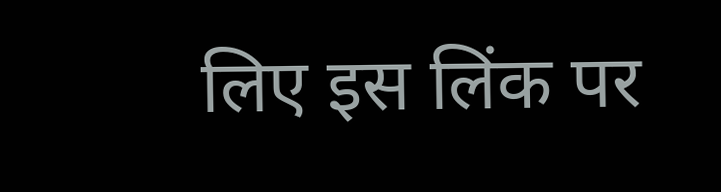लिए इस लिंक पर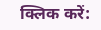क्लिक करें: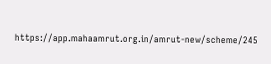https://app.mahaamrut.org.in/amrut-new/scheme/245